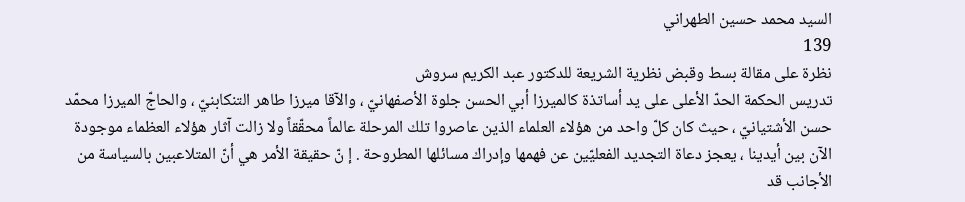السيد محمد حسين الطهراني
139
نظرة على مقالة بسط وقبض نظرية الشريعة للدكتور عبد الكريم سروش
تدريس الحكمة الحدّ الأعلى على يد أساتذة كالميرزا أبي الحسن جلوة الأصفهانيّ ، والآقا ميرزا طاهر التنكابنيّ ، والحاجّ الميرزا محمّد حسن الأشتيانيّ ، حيث كان كلّ واحد من هؤلاء العلماء الذين عاصروا تلك المرحلة عالماً محقّقاً ولا زالت آثار هؤلاء العظماء موجودة الآن بين أيدينا ، يعجز دعاة التجديد الفعليّين عن فهمها وإدراك مسائلها المطروحة . إ نّ حقيقة الأمر هي أنّ المتلاعبين بالسياسة من الأجانب قد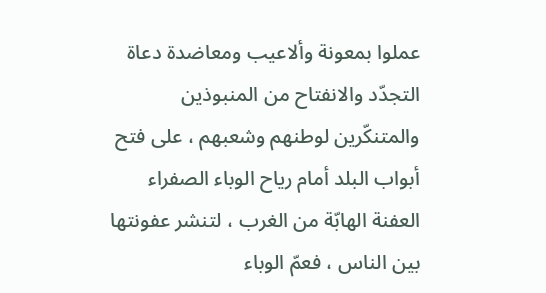عملوا بمعونة وألاعيب ومعاضدة دعاة التجدّد والانفتاح من المنبوذين والمتنكّرين لوطنهم وشعبهم ، على فتح أبواب البلد أمام رياح الوباء الصفراء العفنة الهابّة من الغرب ، لتنشر عفونتها بين الناس ، فعمّ الوباء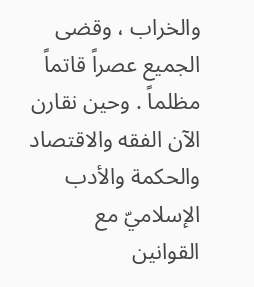والخراب ، وقضى الجميع عصراً قاتماً مظلماً . وحين نقارن الآن الفقه والاقتصاد والحكمة والأدب الإسلاميّ مع القوانين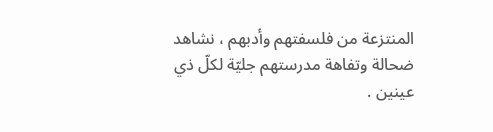المنتزعة من فلسفتهم وأدبهم ، نشاهد ضحالة وتفاهة مدرستهم جليّة لكلّ ذي عينين .